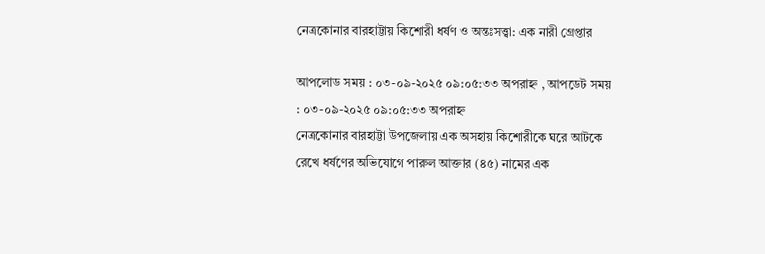নেত্রকোনার বারহাট্টায় কিশোরী ধর্ষণ ও অন্তঃসত্ত্বা: এক নারী গ্রেপ্তার

আপলোড সময় : ০৩-০৯-২০২৫ ০৯:০৫:৩৩ অপরাহ্ন , আপডেট সময় : ০৩-০৯-২০২৫ ০৯:০৫:৩৩ অপরাহ্ন
নেত্রকোনার বারহাট্টা উপজেলায় এক অসহায় কিশোরীকে ঘরে আটকে রেখে ধর্ষণের অভিযোগে পারুল আক্তার (৪৫) নামের এক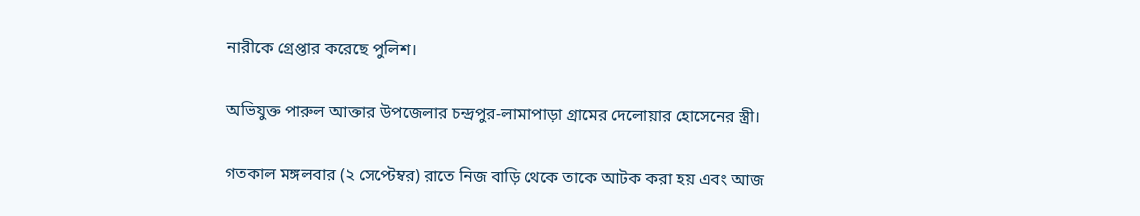নারীকে গ্রেপ্তার করেছে পুলিশ।

অভিযুক্ত পারুল আক্তার উপজেলার চন্দ্রপুর-লামাপাড়া গ্রামের দেলোয়ার হোসেনের স্ত্রী।

গতকাল মঙ্গলবার (২ সেপ্টেম্বর) রাতে নিজ বাড়ি থেকে তাকে আটক করা হয় এবং আজ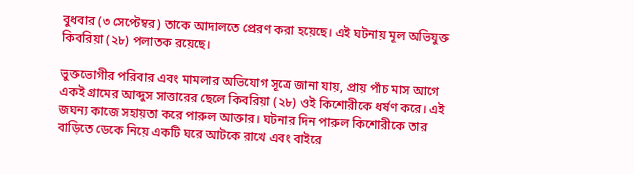বুধবার (৩ সেপ্টেম্বর) তাকে আদালতে প্রেরণ করা হয়েছে। এই ঘটনায় মূল অভিযুক্ত কিবরিয়া (২৮) পলাতক রয়েছে।

ভুক্তভোগীর পরিবার এবং মামলার অভিযোগ সূত্রে জানা যায়, প্রায় পাঁচ মাস আগে একই গ্রামের আব্দুস সাত্তারের ছেলে কিবরিয়া (২৮) ওই কিশোরীকে ধর্ষণ করে। এই জঘন্য কাজে সহায়তা করে পারুল আক্তার। ঘটনার দিন পারুল কিশোরীকে তার বাড়িতে ডেকে নিয়ে একটি ঘরে আটকে রাখে এবং বাইরে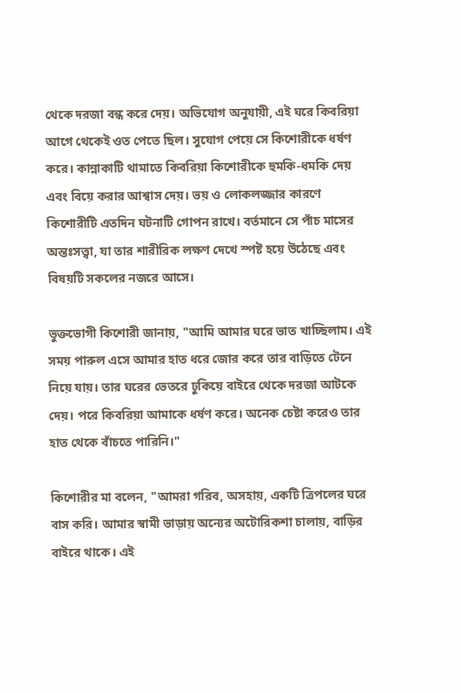থেকে দরজা বন্ধ করে দেয়। অভিযোগ অনুযায়ী, এই ঘরে কিবরিয়া আগে থেকেই ওত পেতে ছিল। সুযোগ পেয়ে সে কিশোরীকে ধর্ষণ করে। কান্নাকাটি থামাতে কিবরিয়া কিশোরীকে হুমকি-ধমকি দেয় এবং বিয়ে করার আশ্বাস দেয়। ভয় ও লোকলজ্জার কারণে কিশোরীটি এতদিন ঘটনাটি গোপন রাখে। বর্তমানে সে পাঁচ মাসের অন্তঃসত্ত্বা, যা তার শারীরিক লক্ষণ দেখে স্পষ্ট হয়ে উঠেছে এবং বিষয়টি সকলের নজরে আসে।

ভুক্তভোগী কিশোরী জানায়, "আমি আমার ঘরে ভাত খাচ্ছিলাম। এই সময় পারুল এসে আমার হাত ধরে জোর করে তার বাড়িতে টেনে নিয়ে যায়। তার ঘরের ভেতরে ঢুকিয়ে বাইরে থেকে দরজা আটকে দেয়। পরে কিবরিয়া আমাকে ধর্ষণ করে। অনেক চেষ্টা করেও তার হাত থেকে বাঁচতে পারিনি।"

কিশোরীর মা বলেন, "আমরা গরিব, অসহায়, একটি ত্রিপলের ঘরে বাস করি। আমার স্বামী ভাড়ায় অন্যের অটোরিকশা চালায়, বাড়ির বাইরে থাকে। এই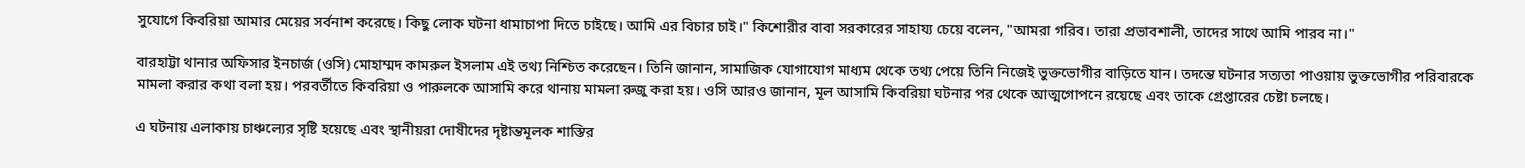সুযোগে কিবরিয়া আমার মেয়ের সর্বনাশ করেছে। কিছু লোক ঘটনা ধামাচাপা দিতে চাইছে। আমি এর বিচার চাই।" কিশোরীর বাবা সরকারের সাহায্য চেয়ে বলেন, "আমরা গরিব। তারা প্রভাবশালী, তাদের সাথে আমি পারব না।"

বারহাট্টা থানার অফিসার ইনচার্জ (ওসি) মোহাম্মদ কামরুল ইসলাম এই তথ্য নিশ্চিত করেছেন। তিনি জানান, সামাজিক যোগাযোগ মাধ্যম থেকে তথ্য পেয়ে তিনি নিজেই ভুক্তভোগীর বাড়িতে যান। তদন্তে ঘটনার সত্যতা পাওয়ায় ভুক্তভোগীর পরিবারকে মামলা করার কথা বলা হয়। পরবর্তীতে কিবরিয়া ও পারুলকে আসামি করে থানায় মামলা রুজু করা হয়। ওসি আরও জানান, মূল আসামি কিবরিয়া ঘটনার পর থেকে আত্মগোপনে রয়েছে এবং তাকে গ্রেপ্তারের চেষ্টা চলছে।

এ ঘটনায় এলাকায় চাঞ্চল্যের সৃষ্টি হয়েছে এবং স্থানীয়রা দোষীদের দৃষ্টান্তমূলক শাস্তির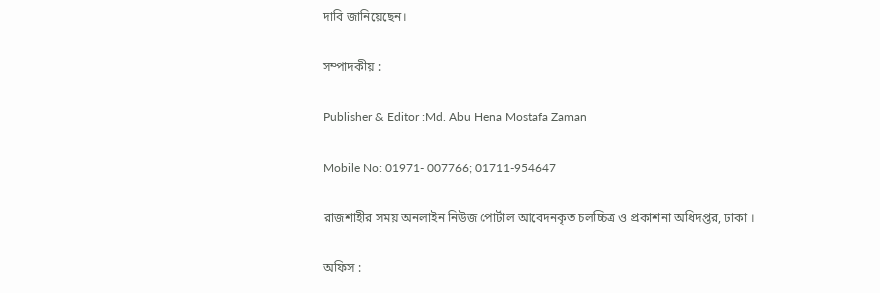দাবি জানিয়েছেন।

সম্পাদকীয় :

Publisher & Editor :Md. Abu Hena Mostafa Zaman

Mobile No: 01971- 007766; 01711-954647

রাজশাহীর সময় অনলাইন নিউজ পোর্টাল আবেদনকৃত চলচ্চিত্র ও প্রকাশনা অধিদপ্তর, ঢাকা ।

অফিস :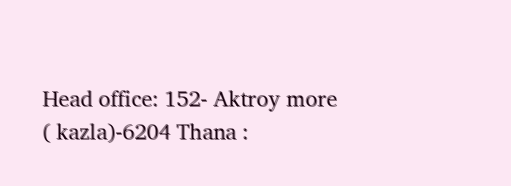Head office: 152- Aktroy more ( kazla)-6204 Thana :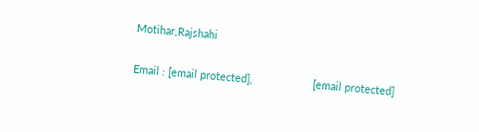Motihar,Rajshahi

Email : [email protected],                    [email protected]